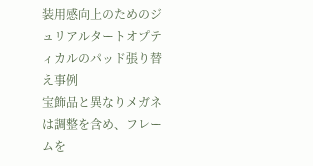装用感向上のためのジュリアルタートオプティカルのパッド張り替え事例
宝飾品と異なりメガネは調整を含め、フレームを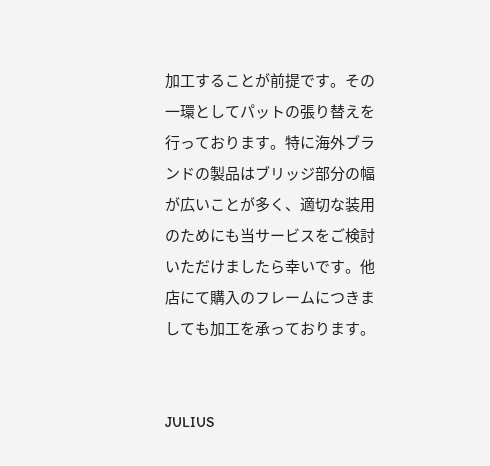加工することが前提です。その一環としてパットの張り替えを行っております。特に海外ブランドの製品はブリッジ部分の幅が広いことが多く、適切な装用のためにも当サービスをご検討いただけましたら幸いです。他店にて購入のフレームにつきましても加工を承っております。


JULIUS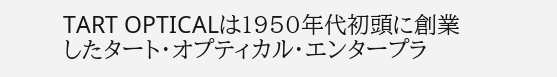TART OPTICALは1950年代初頭に創業したタート・オプティカル・エンタープラ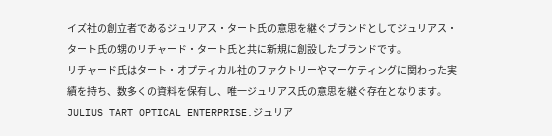イズ社の創立者であるジュリアス・タート氏の意思を継ぐブランドとしてジュリアス・タート氏の甥のリチャード・タート氏と共に新規に創設したブランドです。
リチャード氏はタート・オプティカル社のファクトリーやマーケティングに関わった実績を持ち、数多くの資料を保有し、唯一ジュリアス氏の意思を継ぐ存在となります。
JULIUS TART OPTICAL ENTERPRISE.ジュリア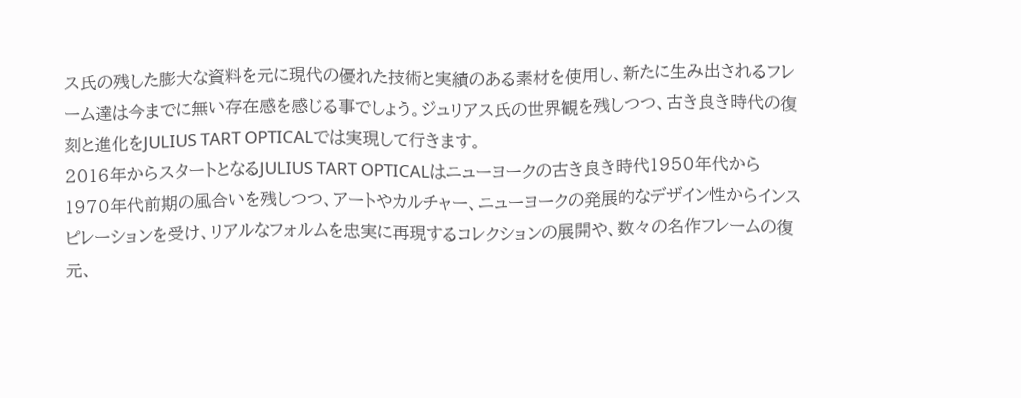ス氏の残した膨大な資料を元に現代の優れた技術と実績のある素材を使用し、新たに生み出されるフレーム達は今までに無い存在感を感じる事でしょう。ジュリアス氏の世界観を残しつつ、古き良き時代の復刻と進化をJULIUS TART OPTICALでは実現して行きます。
2016年からスタートとなるJULIUS TART OPTICALはニューヨークの古き良き時代1950年代から1970年代前期の風合いを残しつつ、アートやカルチャー、ニューヨークの発展的なデザイン性からインスピレーションを受け、リアルなフォルムを忠実に再現するコレクションの展開や、数々の名作フレームの復元、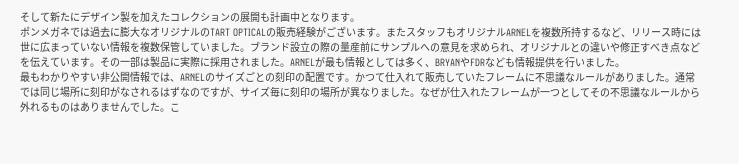そして新たにデザイン製を加えたコレクションの展開も計画中となります。
ポンメガネでは過去に膨大なオリジナルのTART OPTICALの販売経験がございます。またスタッフもオリジナルARNELを複数所持するなど、リリース時には世に広まっていない情報を複数保管していました。ブランド設立の際の量産前にサンプルへの意見を求められ、オリジナルとの違いや修正すべき点などを伝えています。その一部は製品に実際に採用されました。ARNELが最も情報としては多く、BRYANやFDRなども情報提供を行いました。
最もわかりやすい非公開情報では、ARNELのサイズごとの刻印の配置です。かつて仕入れて販売していたフレームに不思議なルールがありました。通常では同じ場所に刻印がなされるはずなのですが、サイズ毎に刻印の場所が異なりました。なぜが仕入れたフレームが一つとしてその不思議なルールから外れるものはありませんでした。こ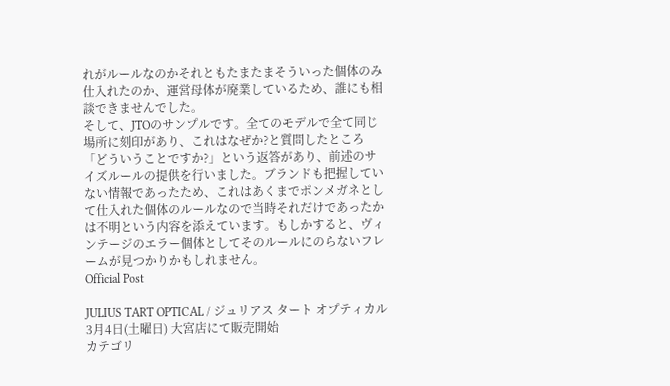れがルールなのかそれともたまたまそういった個体のみ仕入れたのか、運営母体が廃業しているため、誰にも相談できませんでした。
そして、JTOのサンプルです。全てのモデルで全て同じ場所に刻印があり、これはなぜか?と質問したところ「どういうことですか?」という返答があり、前述のサイズルールの提供を行いました。ブランドも把握していない情報であったため、これはあくまでポンメガネとして仕入れた個体のルールなので当時それだけであったかは不明という内容を添えています。もしかすると、ヴィンテージのエラー個体としてそのルールにのらないフレームが見つかりかもしれません。
Official Post

JULIUS TART OPTICAL / ジュリアス タート オプティカル 3月4日(土曜日) 大宮店にて販売開始
カテゴリ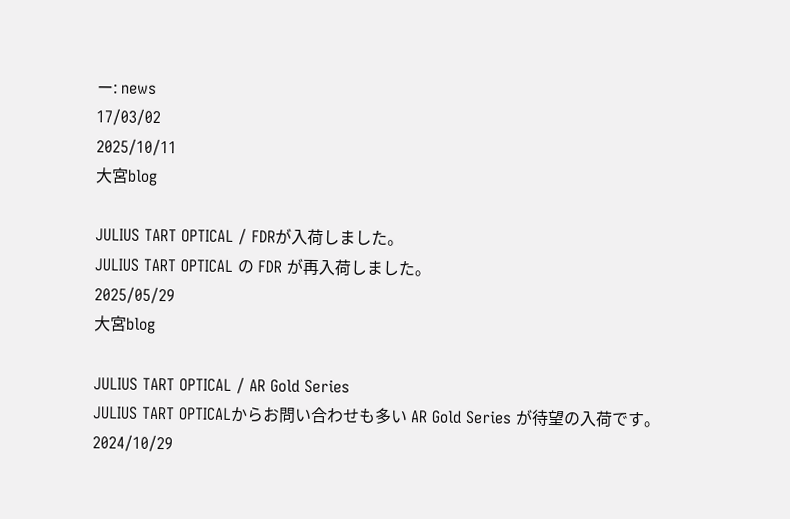ー: news
17/03/02
2025/10/11
大宮blog

JULIUS TART OPTICAL / FDRが入荷しました。
JULIUS TART OPTICAL の FDR が再入荷しました。
2025/05/29
大宮blog

JULIUS TART OPTICAL / AR Gold Series
JULIUS TART OPTICALからお問い合わせも多い AR Gold Series が待望の入荷です。
2024/10/29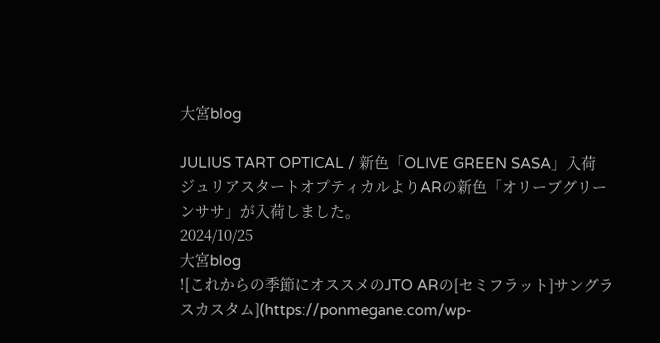大宮blog

JULIUS TART OPTICAL / 新色「OLIVE GREEN SASA」入荷
ジュリアスタートオプティカルよりARの新色「オリーブグリーンササ」が入荷しました。
2024/10/25
大宮blog
![これからの季節にオススメのJTO ARの[セミフラット]サングラスカスタム](https://ponmegane.com/wp-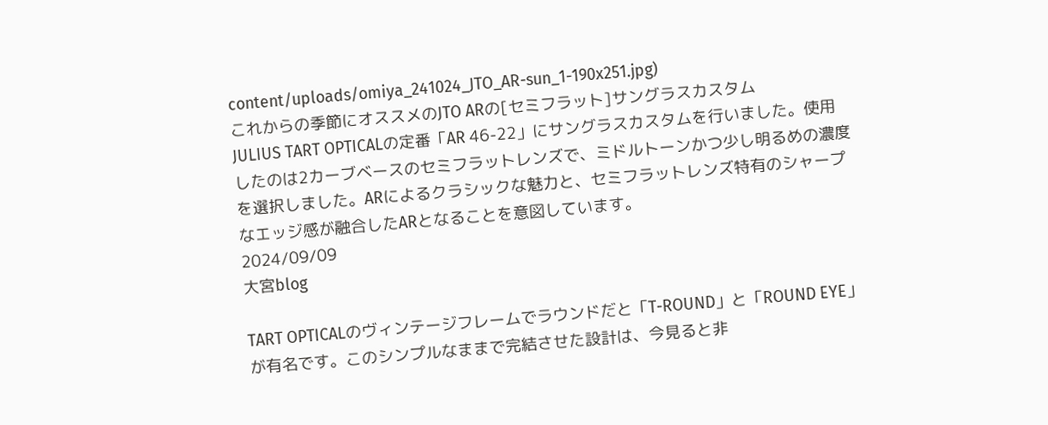content/uploads/omiya_241024_JTO_AR-sun_1-190x251.jpg)
これからの季節にオススメのJTO ARの[セミフラット]サングラスカスタム
JULIUS TART OPTICALの定番「AR 46-22」にサングラスカスタムを行いました。使用したのは2カーブベースのセミフラットレンズで、ミドルトーンかつ少し明るめの濃度を選択しました。ARによるクラシックな魅力と、セミフラットレンズ特有のシャープなエッジ感が融合したARとなることを意図しています。
2024/09/09
大宮blog

TART OPTICALのヴィンテージフレームでラウンドだと「T-ROUND」と「ROUND EYE」が有名です。このシンプルなままで完結させた設計は、今見ると非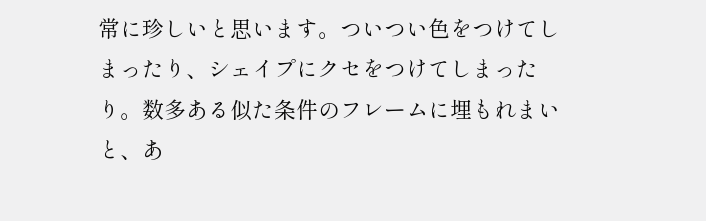常に珍しいと思います。ついつい色をつけてしまったり、シェイプにクセをつけてしまったり。数多ある似た条件のフレームに埋もれまいと、あ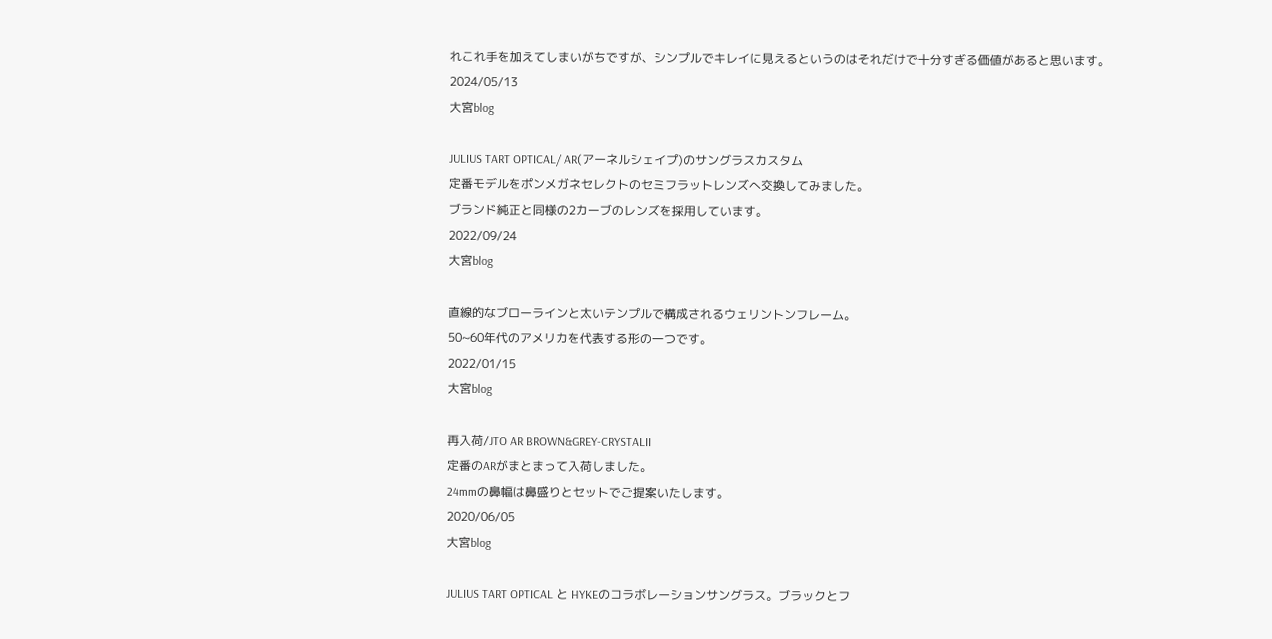れこれ手を加えてしまいがちですが、シンプルでキレイに見えるというのはそれだけで十分すぎる価値があると思います。
2024/05/13
大宮blog

JULIUS TART OPTICAL/ AR(アーネルシェイプ)のサングラスカスタム
定番モデルをポンメガネセレクトのセミフラットレンズへ交換してみました。
ブランド純正と同様の2カーブのレンズを採用しています。
2022/09/24
大宮blog

直線的なブローラインと太いテンプルで構成されるウェリントンフレーム。
50~60年代のアメリカを代表する形の一つです。
2022/01/15
大宮blog

再入荷/JTO AR BROWN&GREY-CRYSTALII
定番のARがまとまって入荷しました。
24mmの鼻幅は鼻盛りとセットでご提案いたします。
2020/06/05
大宮blog

JULIUS TART OPTICAL と HYKEのコラボレーションサングラス。ブラックとフ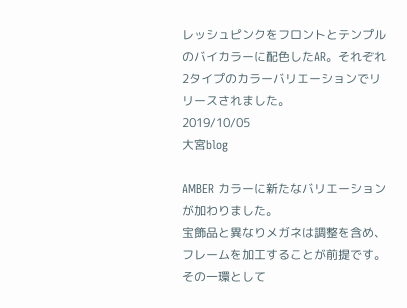レッシュピンクをフロントとテンプルのバイカラーに配色したAR。それぞれ2タイプのカラーバリエーションでリリースされました。
2019/10/05
大宮blog

AMBER カラーに新たなバリエーションが加わりました。
宝飾品と異なりメガネは調整を含め、フレームを加工することが前提です。その一環として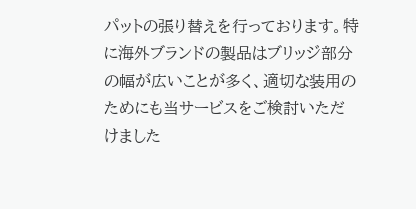パットの張り替えを行っております。特に海外ブランドの製品はブリッジ部分の幅が広いことが多く、適切な装用のためにも当サービスをご検討いただけました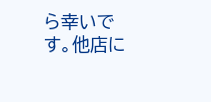ら幸いです。他店に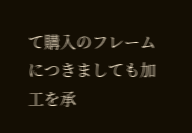て購入のフレームにつきましても加工を承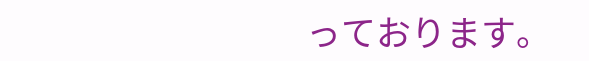っております。